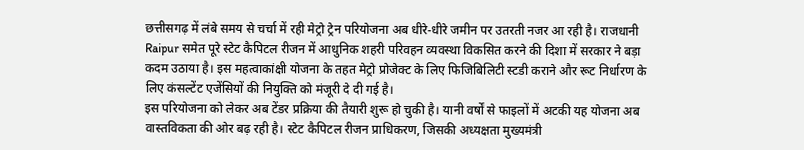छत्तीसगढ़ में लंबे समय से चर्चा में रही मेट्रो ट्रेन परियोजना अब धीरे-धीरे जमीन पर उतरती नजर आ रही है। राजधानी Raipur समेत पूरे स्टेट कैपिटल रीजन में आधुनिक शहरी परिवहन व्यवस्था विकसित करने की दिशा में सरकार ने बड़ा कदम उठाया है। इस महत्वाकांक्षी योजना के तहत मेट्रो प्रोजेक्ट के लिए फिजिबिलिटी स्टडी कराने और रूट निर्धारण के लिए कंसल्टेंट एजेंसियों की नियुक्ति को मंजूरी दे दी गई है।
इस परियोजना को लेकर अब टेंडर प्रक्रिया की तैयारी शुरू हो चुकी है। यानी वर्षों से फाइलों में अटकी यह योजना अब वास्तविकता की ओर बढ़ रही है। स्टेट कैपिटल रीजन प्राधिकरण, जिसकी अध्यक्षता मुख्यमंत्री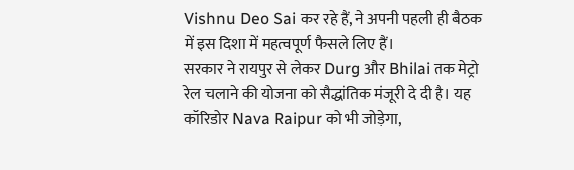Vishnu Deo Sai कर रहे हैं, ने अपनी पहली ही बैठक में इस दिशा में महत्वपूर्ण फैसले लिए हैं।
सरकार ने रायपुर से लेकर Durg और Bhilai तक मेट्रो रेल चलाने की योजना को सैद्धांतिक मंजूरी दे दी है। यह कॉरिडोर Nava Raipur को भी जोड़ेगा,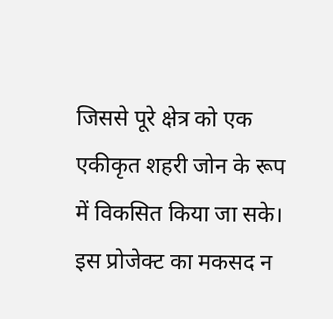जिससे पूरे क्षेत्र को एक एकीकृत शहरी जोन के रूप में विकसित किया जा सके। इस प्रोजेक्ट का मकसद न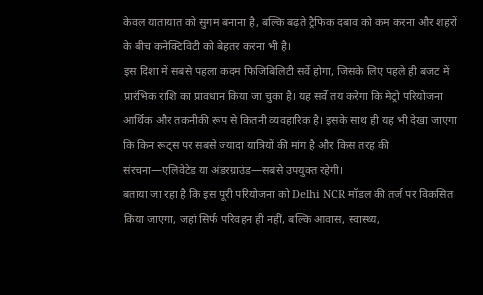केवल यातायात को सुगम बनाना है, बल्कि बढ़ते ट्रैफिक दबाव को कम करना और शहरों के बीच कनेक्टिविटी को बेहतर करना भी है।
इस दिशा में सबसे पहला कदम फिजिबिलिटी सर्वे होगा, जिसके लिए पहले ही बजट में प्रारंभिक राशि का प्रावधान किया जा चुका है। यह सर्वे तय करेगा कि मेट्रो परियोजना आर्थिक और तकनीकी रूप से कितनी व्यवहारिक है। इसके साथ ही यह भी देखा जाएगा कि किन रूट्स पर सबसे ज्यादा यात्रियों की मांग है और किस तरह की संरचना—एलिवेटेड या अंडरग्राउंड—सबसे उपयुक्त रहेगी।
बताया जा रहा है कि इस पूरी परियोजना को Delhi NCR मॉडल की तर्ज पर विकसित किया जाएगा, जहां सिर्फ परिवहन ही नहीं, बल्कि आवास, स्वास्थ्य,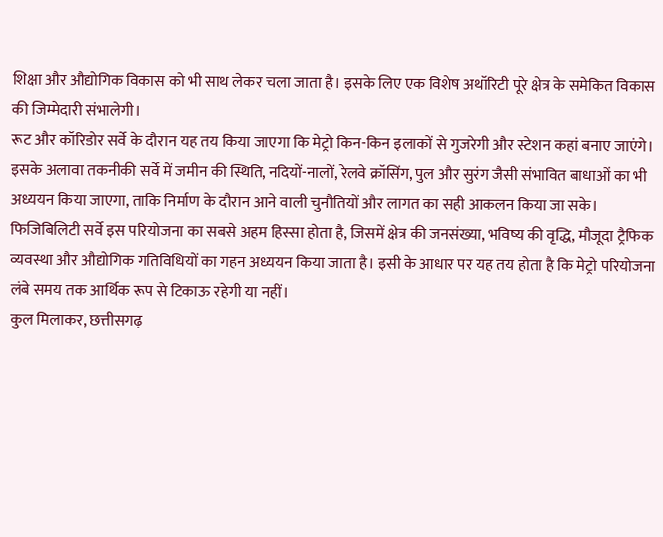शिक्षा और औद्योगिक विकास को भी साथ लेकर चला जाता है। इसके लिए एक विशेष अथॉरिटी पूरे क्षेत्र के समेकित विकास की जिम्मेदारी संभालेगी।
रूट और कॉरिडोर सर्वे के दौरान यह तय किया जाएगा कि मेट्रो किन-किन इलाकों से गुजरेगी और स्टेशन कहां बनाए जाएंगे। इसके अलावा तकनीकी सर्वे में जमीन की स्थिति, नदियों-नालों, रेलवे क्रॉसिंग, पुल और सुरंग जैसी संभावित बाधाओं का भी अध्ययन किया जाएगा, ताकि निर्माण के दौरान आने वाली चुनौतियों और लागत का सही आकलन किया जा सके।
फिजिबिलिटी सर्वे इस परियोजना का सबसे अहम हिस्सा होता है, जिसमें क्षेत्र की जनसंख्या, भविष्य की वृद्धि, मौजूदा ट्रैफिक व्यवस्था और औद्योगिक गतिविधियों का गहन अध्ययन किया जाता है। इसी के आधार पर यह तय होता है कि मेट्रो परियोजना लंबे समय तक आर्थिक रूप से टिकाऊ रहेगी या नहीं।
कुल मिलाकर, छत्तीसगढ़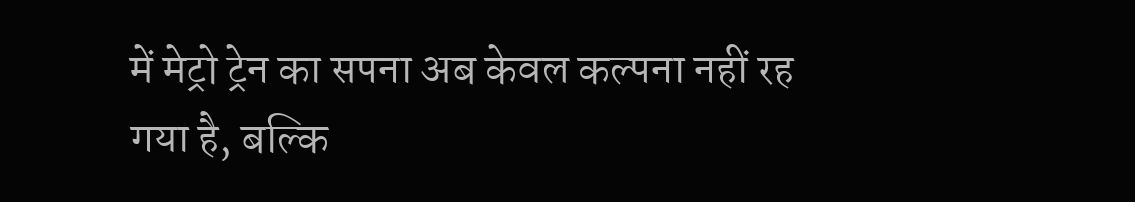में मेट्रो ट्रेन का सपना अब केवल कल्पना नहीं रह गया है, बल्कि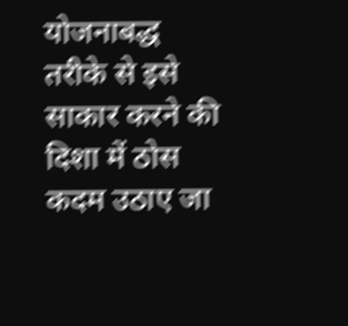योजनाबद्ध तरीके से इसे साकार करने की दिशा में ठोस कदम उठाए जा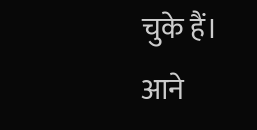चुके हैं। आने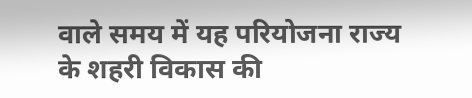वाले समय में यह परियोजना राज्य के शहरी विकास की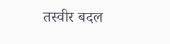तस्वीर बदल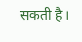सकती है।